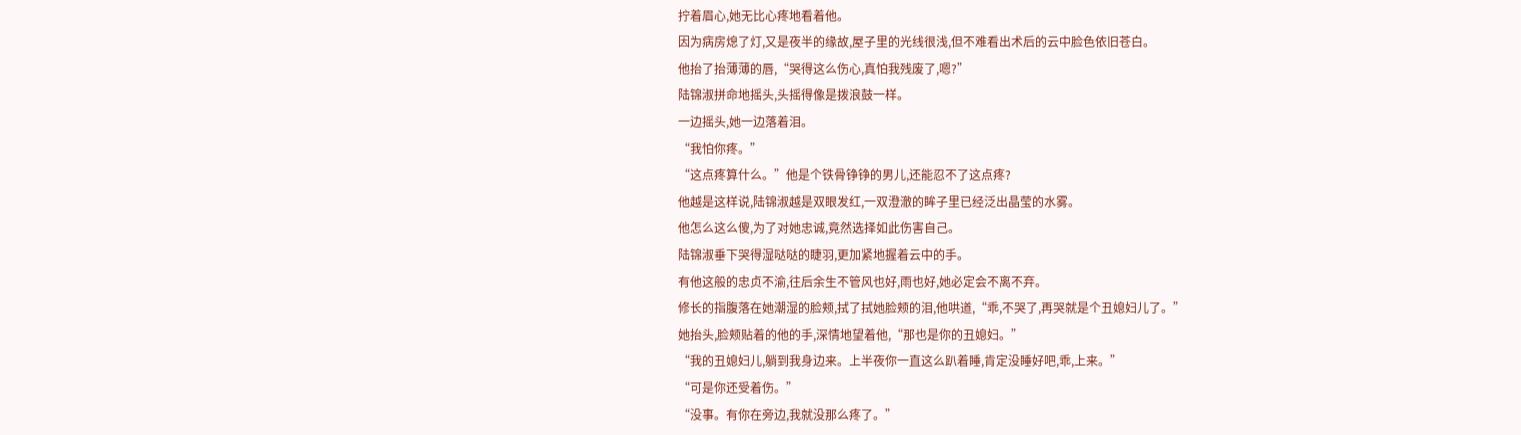拧着眉心,她无比心疼地看着他。
因为病房熄了灯,又是夜半的缘故,屋子里的光线很浅,但不难看出术后的云中脸色依旧苍白。
他抬了抬薄薄的唇,“哭得这么伤心,真怕我残废了,嗯?”
陆锦淑拼命地摇头,头摇得像是拨浪鼓一样。
一边摇头,她一边落着泪。
“我怕你疼。”
“这点疼算什么。”他是个铁骨铮铮的男儿,还能忍不了这点疼?
他越是这样说,陆锦淑越是双眼发红,一双澄澈的眸子里已经泛出晶莹的水雾。
他怎么这么傻,为了对她忠诚,竟然选择如此伤害自己。
陆锦淑垂下哭得湿哒哒的睫羽,更加紧地握着云中的手。
有他这般的忠贞不渝,往后余生不管风也好,雨也好,她必定会不离不弃。
修长的指腹落在她潮湿的脸颊,拭了拭她脸颊的泪,他哄道,“乖,不哭了,再哭就是个丑媳妇儿了。”
她抬头,脸颊贴着的他的手,深情地望着他,“那也是你的丑媳妇。”
“我的丑媳妇儿,躺到我身边来。上半夜你一直这么趴着睡,肯定没睡好吧,乖,上来。”
“可是你还受着伤。”
“没事。有你在旁边,我就没那么疼了。”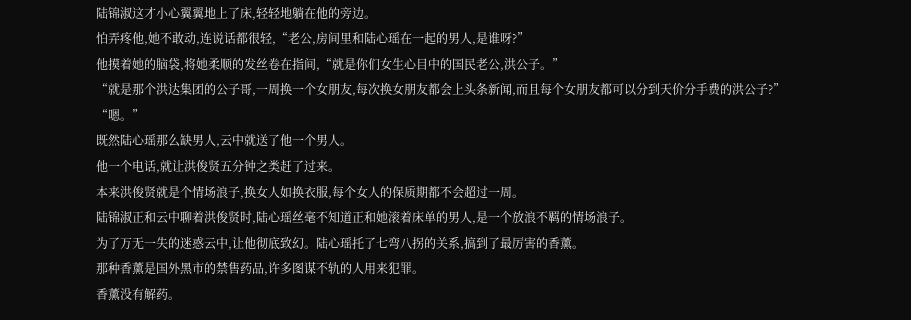陆锦淑这才小心翼翼地上了床,轻轻地躺在他的旁边。
怕弄疼他,她不敢动,连说话都很轻,“老公,房间里和陆心瑶在一起的男人,是谁呀?”
他摸着她的脑袋,将她柔顺的发丝卷在指间,“就是你们女生心目中的国民老公,洪公子。”
“就是那个洪达集团的公子哥,一周换一个女朋友,每次换女朋友都会上头条新闻,而且每个女朋友都可以分到天价分手费的洪公子?”
“嗯。”
既然陆心瑶那么缺男人,云中就送了他一个男人。
他一个电话,就让洪俊贤五分钟之类赶了过来。
本来洪俊贤就是个情场浪子,换女人如换衣服,每个女人的保质期都不会超过一周。
陆锦淑正和云中聊着洪俊贤时,陆心瑶丝毫不知道正和她滚着床单的男人,是一个放浪不羁的情场浪子。
为了万无一失的迷惑云中,让他彻底致幻。陆心瑶托了七弯八拐的关系,搞到了最厉害的香薰。
那种香薰是国外黑市的禁售药品,许多图谋不轨的人用来犯罪。
香薰没有解药。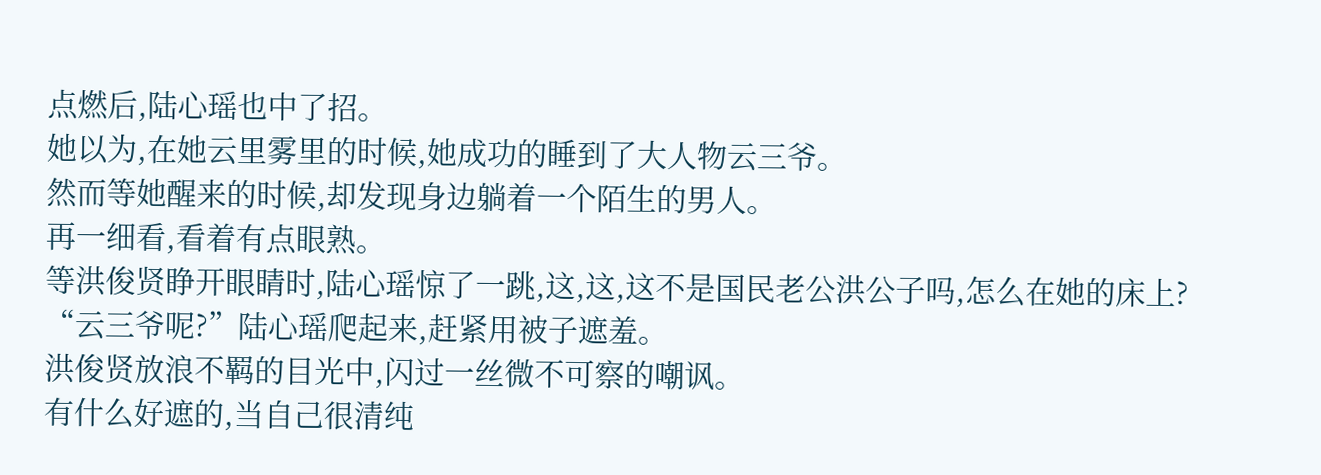点燃后,陆心瑶也中了招。
她以为,在她云里雾里的时候,她成功的睡到了大人物云三爷。
然而等她醒来的时候,却发现身边躺着一个陌生的男人。
再一细看,看着有点眼熟。
等洪俊贤睁开眼睛时,陆心瑶惊了一跳,这,这,这不是国民老公洪公子吗,怎么在她的床上?
“云三爷呢?”陆心瑶爬起来,赶紧用被子遮羞。
洪俊贤放浪不羁的目光中,闪过一丝微不可察的嘲讽。
有什么好遮的,当自己很清纯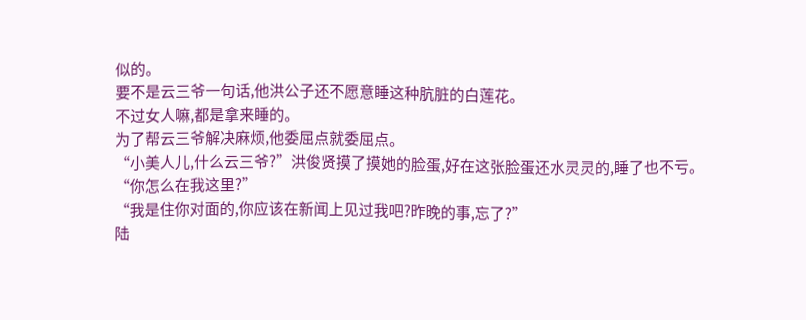似的。
要不是云三爷一句话,他洪公子还不愿意睡这种肮脏的白莲花。
不过女人嘛,都是拿来睡的。
为了帮云三爷解决麻烦,他委屈点就委屈点。
“小美人儿,什么云三爷?”洪俊贤摸了摸她的脸蛋,好在这张脸蛋还水灵灵的,睡了也不亏。
“你怎么在我这里?”
“我是住你对面的,你应该在新闻上见过我吧?昨晚的事,忘了?”
陆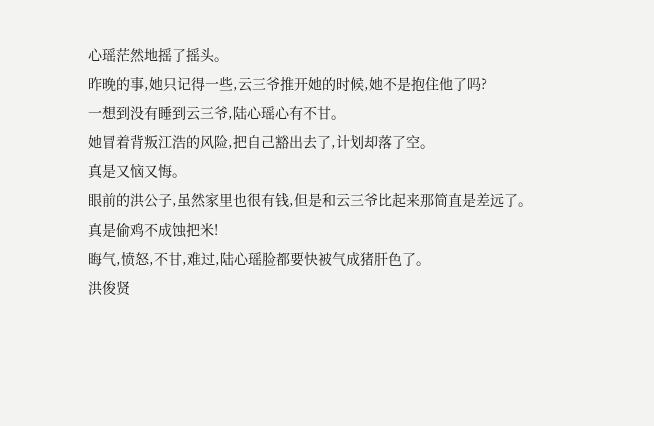心瑶茫然地摇了摇头。
昨晚的事,她只记得一些,云三爷推开她的时候,她不是抱住他了吗?
一想到没有睡到云三爷,陆心瑶心有不甘。
她冒着背叛江浩的风险,把自己豁出去了,计划却落了空。
真是又恼又悔。
眼前的洪公子,虽然家里也很有钱,但是和云三爷比起来那简直是差远了。
真是偷鸡不成蚀把米!
晦气,愤怒,不甘,难过,陆心瑶脸都要快被气成猪肝色了。
洪俊贤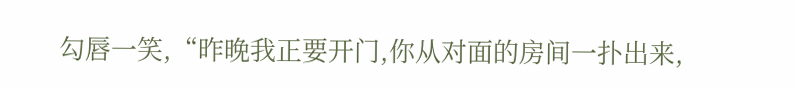勾唇一笑,“昨晚我正要开门,你从对面的房间一扑出来,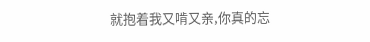就抱着我又啃又亲,你真的忘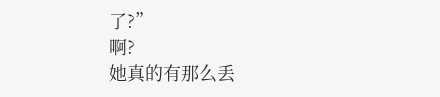了?”
啊?
她真的有那么丢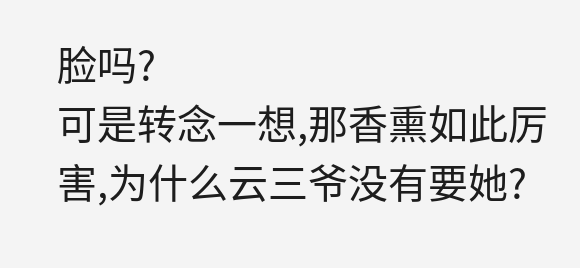脸吗?
可是转念一想,那香熏如此厉害,为什么云三爷没有要她?